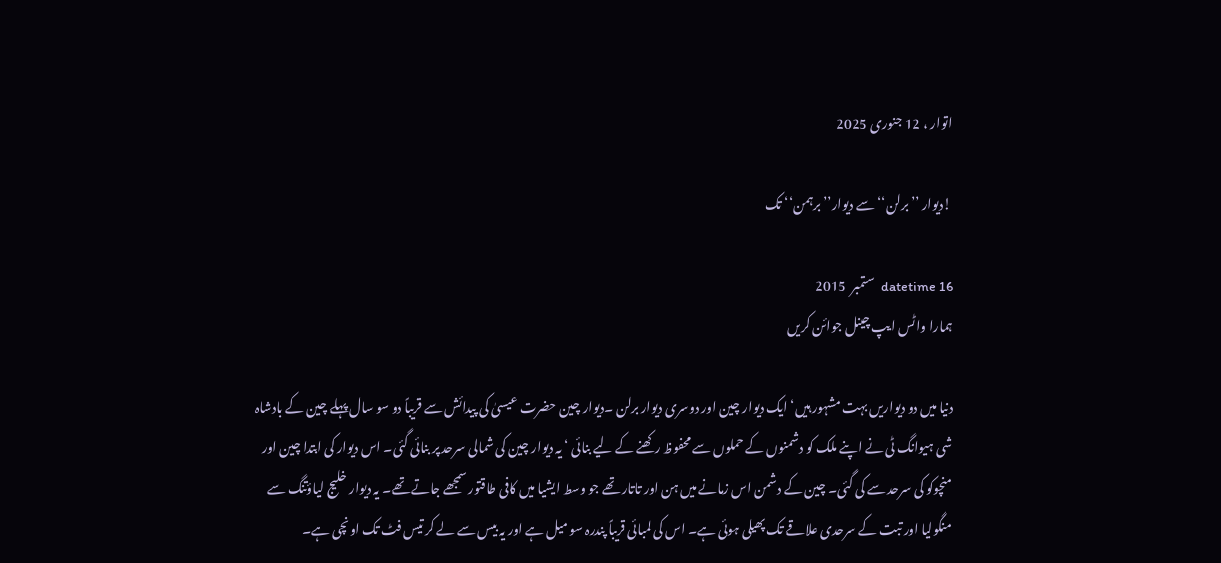اتوار ، 12 جنوری 2025

!دیوار ’’برلن‘‘ سے دیوار’’ برہمن‘‘ تک

datetime 16  ستمبر  2015
ہمارا واٹس ایپ چینل جوائن کریں

دنیا میں دو دیواریں بہت مشہور ہیں‘ ایک دیوار چین اور دوسری دیوار برلن ۔دیوار چین حضرت عیسیٰ کی پیدائش سے قریباً دو سو سال پہلے چین کے بادشاہ شی ہیوانگ ٹی نے اپنے ملک کو دشمنوں کے حملوں سے محفوظ رکھنے کے لیے بنائی ‘ یہ دیوار چین کی شمالی سرحد پر بنائی گئی۔ اس دیوار کی ابتدا چین اور منچوکو کی سرحد سے کی گئی۔ چین کے دشمن اس زمانے میں ہن اور تاتار تھے جو وسط ایشیا میں کافی طاقتور سمجھے جاتے تھے۔ یہ دیوار خلیج لیاؤتنگ سے منگولیا اور تبت کے سرحدی علاقے تک پھیلی ہوئی ہے۔ اس کی لمبائی قریباً پندرہ سو میل ہے اور یہ بیس سے لے کر تیس فٹ تک اونچی ہے۔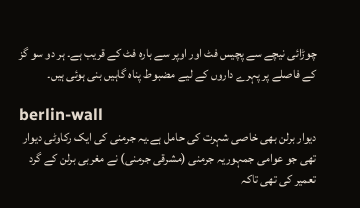چوڑائی نیچے سے پچیس فٹ اور اوپر سے بارہ فٹ کے قریب ہے۔ ہر دو سو گز کے فاصلے پر پہرے داروں کے لیے مضبوط پناہ گاہیں بنی ہوئی ہیں۔

berlin-wall
دیوار برلن بھی خاصی شہرت کی حامل ہے۔یہ جرمنی کی ایک رکاوٹی دیوار تھی جو عوامی جمہوریہ جرمنی (مشرقی جرمنی) نے مغربی برلن کے گرد تعمیر کی تھی تاکہ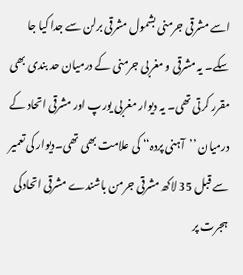اسے مشرقی جرمنی بشمول مشرقی برلن سے جدا کیا جا سکے۔ یہ مشرقی و مغربی جرمنی کے درمیان حد بندی بھی مقرر کرتی تھی۔ یہ دیوار مغربی یورپ اور مشرقی اتحاد کے درمیان ’’آہنی پردہ‘‘ کی علامت بھی تھی۔دیوار کی تعمیر سے قبل 35 لاکھ مشرقی جرمن باشندے مشرقی اتحادکی ہجرت پر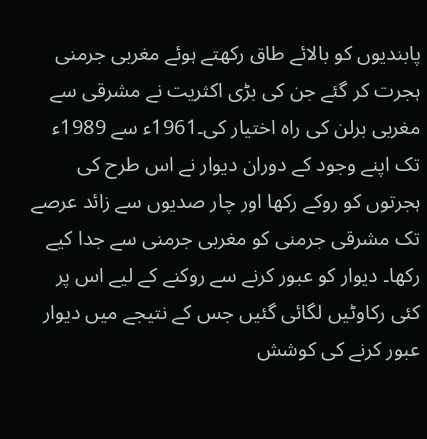پابندیوں کو بالائے طاق رکھتے ہوئے مغربی جرمنی ہجرت کر گئے جن کی بڑی اکثریت نے مشرقی سے مغربی برلن کی راہ اختیار کی۔1961ء سے 1989ء تک اپنے وجود کے دوران دیوار نے اس طرح کی ہجرتوں کو روکے رکھا اور چار صدیوں سے زائد عرصے تک مشرقی جرمنی کو مغربی جرمنی سے جدا کیے رکھا۔ دیوار کو عبور کرنے سے روکنے کے لیے اس پر کئی رکاوٹیں لگائی گئیں جس کے نتیجے میں دیوار عبور کرنے کی کوشش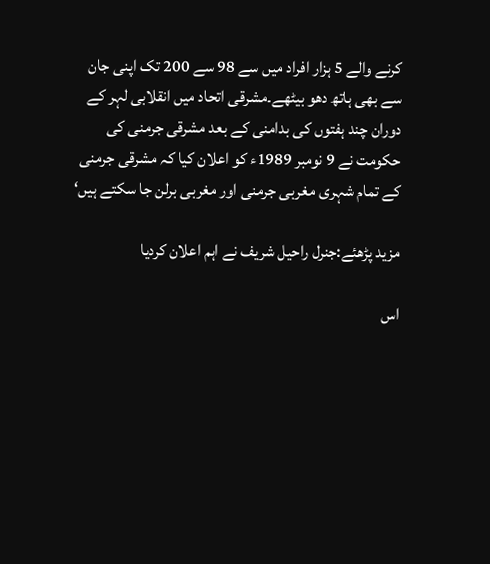کرنے والے 5 ہزار افراد میں سے 98 سے 200 تک اپنی جان سے بھی ہاتھ دھو بیٹھے۔مشرقی اتحاد میں انقلابی لہر کے دوران چند ہفتوں کی بدامنی کے بعد مشرقی جرمنی کی حکومت نے 9 نومبر 1989ء کو اعلان کیا کہ مشرقی جرمنی کے تمام شہری مغربی جرمنی اور مغربی برلن جا سکتے ہیں‘

مزید پڑھئے:جنرل راحیل شریف نے اہم اعلان کردیا

اس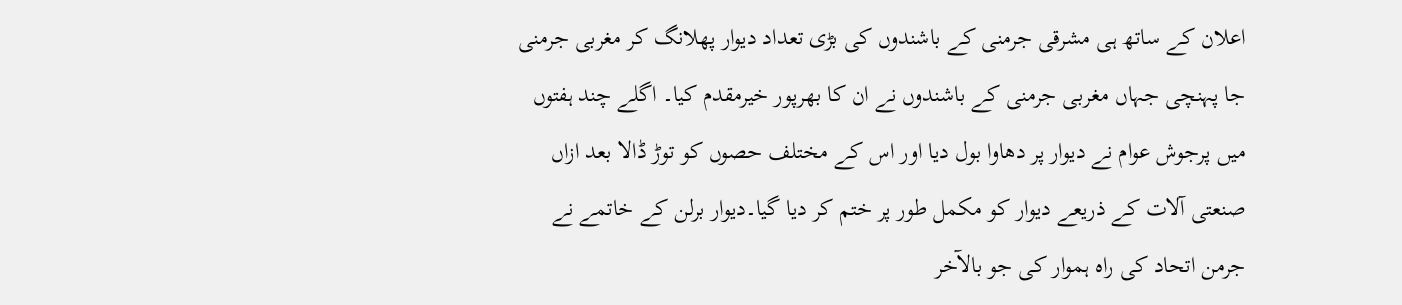اعلان کے ساتھ ہی مشرقی جرمنی کے باشندوں کی بڑی تعداد دیوار پھلانگ کر مغربی جرمنی جا پہنچی جہاں مغربی جرمنی کے باشندوں نے ان کا بھرپور خیرمقدم کیا۔ اگلے چند ہفتوں میں پرجوش عوام نے دیوار پر دھاوا بول دیا اور اس کے مختلف حصوں کو توڑ ڈالا بعد ازاں صنعتی آلات کے ذریعے دیوار کو مکمل طور پر ختم کر دیا گیا۔دیوار برلن کے خاتمے نے جرمن اتحاد کی راہ ہموار کی جو بالآخر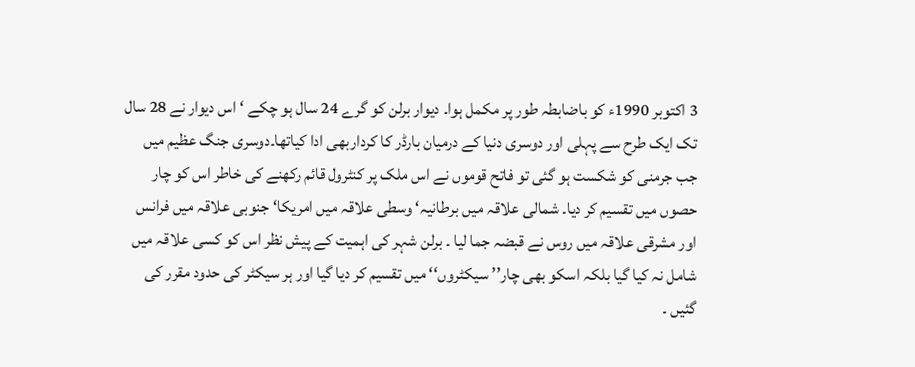3 اکتوبر 1990ء کو باضابطہ طور پر مکمل ہوا۔ دیوار برلن کو گرے 24 سال ہو چکے ‘ اس دیوار نے 28 سال تک ایک طرح سے پہلی اور دوسری دنیا کے درمیان بارڈر کا کرداربھی ادا کیاتھا۔دوسری جنگ عظیم میں جب جرمنی کو شکست ہو گئی تو فاتح قوموں نے اس ملک پر کنٹرول قائم رکھنے کی خاطر اس کو چار حصوں میں تقسیم کر دیا۔ شمالی علاقہ میں برطانیہ‘ وسطی علاقہ میں امریکا‘ جنوبی علاقہ میں فرانس اور مشرقی علاقہ میں روس نے قبضہ جما لیا ۔ برلن شہر کی اہمیت کے پیش نظر اس کو کسی علاقہ میں شامل نہ کیا گیا بلکہ اسکو بھی چار’’ سیکٹروں‘‘ میں تقسیم کر دیا گیا اور ہر سیکٹر کی حدود مقرر کی گئیں ۔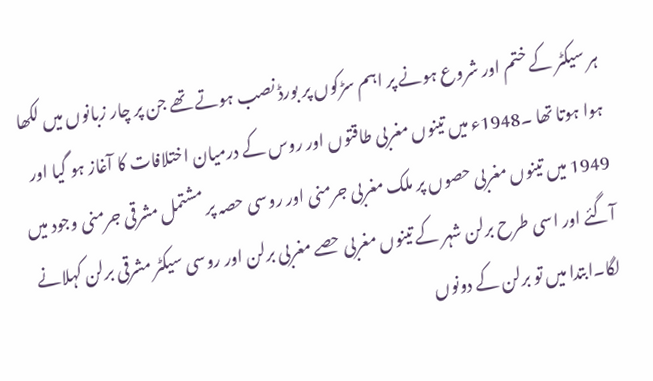ہر سیکٹر کے ختم اور شروع ہونے پر اہم سڑکوں پر بورڈ نصب ہوتے تھے جن پر چار زبانوں میں لکھا ہوا ہوتا تھا ۔1948ء میں تینوں مغربی طاقتوں اور روس کے درمیان اختلافات کا آغاز ہو گیا اور 1949 میں تینوں مغربی حصوں پر ملک مغربی جرمنی اور روسی حصہ پر مشتمل مشرقی جرمنی وجود میں آگئے اور اسی طرح برلن شہر کے تینوں مغربی حصے مغربی برلن اور روسی سیکٹر مشرقی برلن کہلانے لگا۔ابتدا میں تو برلن کے دونوں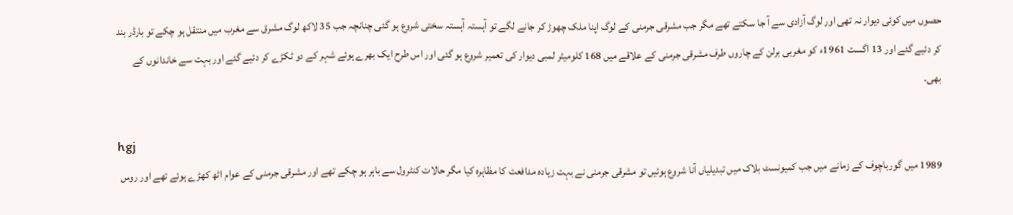حصوں میں کوئی دیوار نہ تھی اور لوگ آزادی سے آ جا سکتے تھے مگر جب مشرقی جرمنی کے لوگ اپنا ملک چھوڑ کر جانے لگے تو آہستہ آہستہ سختی شروع ہو گئی چنانچہ جب 35 لاکھ لوگ مشرق سے مغرب میں منتقل ہو چکے تو بارڈر بند کر دئیے گئے اور 13 اگست 1961ء کو مغربی برلن کے چاروں طرف مشرقی جرمنی کے علاقے میں 168 کلومیٹر لمبی دیوار کی تعمیر شروع ہو گئی اور اس طرح ایک بھرے ہوئے شہر کے دو ٹکڑے کر دئیے گئے اور بہت سے خاندانوں کے بھی۔

hgj
1989 میں گورباچوف کے زمانے میں جب کمیونسٹ بلاک میں تبدیلیاں آنا شروع ہوئیں تو مشرقی جرمنی نے بہت زیادہ مدافعت کا مظاہرہ کیا مگر حالات کنٹرول سے باہر ہو چکے تھے اور مشرقی جرمنی کے عوام اٹھ کھڑے ہوئے تھے اور روس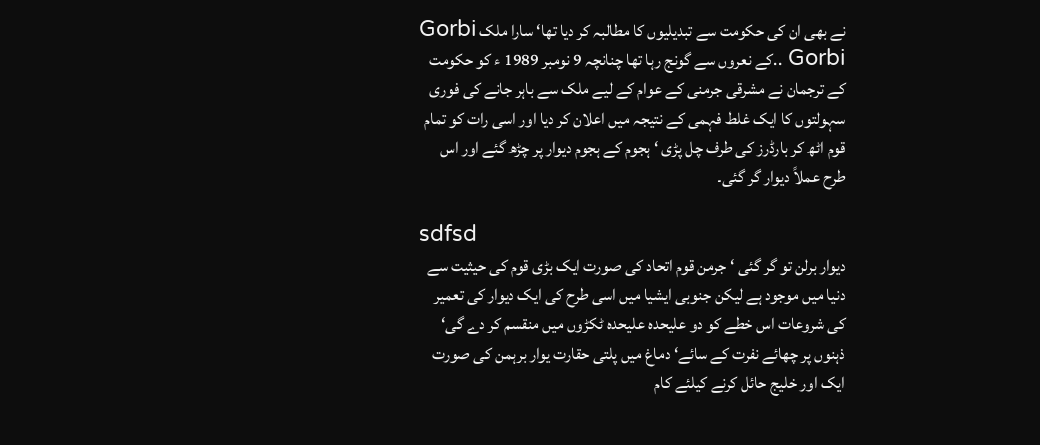نے بھی ان کی حکومت سے تبدیلیوں کا مطالبہ کر دیا تھا‘ سارا ملک Gorbi Gorbi ..کے نعروں سے گونج رہا تھا چنانچہ 9 نومبر 1989 ء کو حکومت کے ترجمان نے مشرقی جرمنی کے عوام کے لیے ملک سے باہر جانے کی فوری سہولتوں کا ایک غلط فہمی کے نتیجہ میں اعلان کر دیا اور اسی رات کو تمام قوم اٹھ کر بارڈرز کی طرف چل پڑی ‘ ہجوم کے ہجوم دیوار پر چڑھ گئے اور اس طرح عملاً دیوار گر گئی۔

sdfsd
دیوار برلن تو گر گئی ‘ جرمن قوم اتحاد کی صورت ایک بڑی قوم کی حیثیت سے دنیا میں موجود ہے لیکن جنوبی ایشیا میں اسی طرح کی ایک دیوار کی تعمیر کی شروعات اس خطے کو دو علیحدہ علیحدہ ٹکڑوں میں منقسم کر دے گی‘ ذہنوں پر چھائے نفرت کے سائے‘ دماغ میں پلتی حقارت یوار برہمن کی صورت ایک اور خلیج حائل کرنے کیلئے کام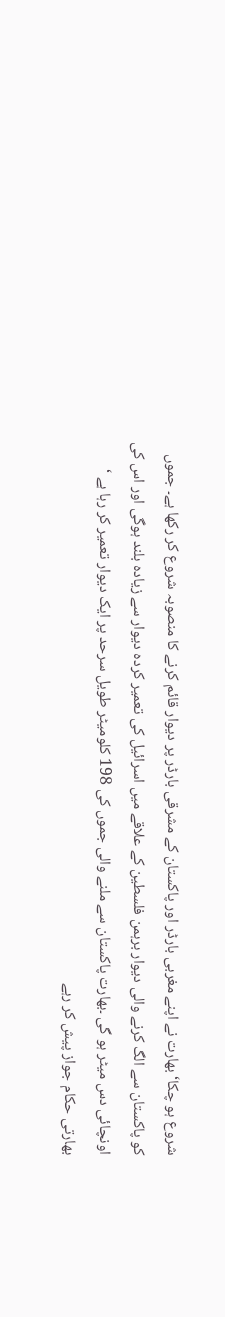شروع ہو چکا‘ بھارت نے اپنے مغربی بارڈر اور پاکستان کے مشرقی بارڈر پر دیوار قائم کرنے کا منصوبہ شروع کر رکھا ہے۔ جموں کو پاکستان سے الگ کرنے والی دیوار برہمن فلسطین کے علاقے میں اسرائیل کی تعمیر کردہ دیوار سے زیادہ بلند ہوگی اور اس کی اونچائی دس میٹر ہو گی ۔بھارت پاکستان سے ملنے والی جموں کی 198 کلومیٹر طویل سرحد پر ایک دیوار تعمیر کر رہا ہے ‘ بھارتی حکام جواز پیش کر رہے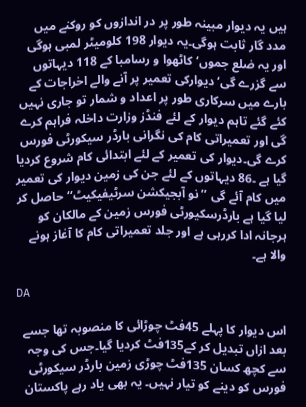ہیں یہ دیوار مبینہ طور پر در اندازوں کو روکنے میں مدد گار ثابت ہوگی۔یہ دیوار 198 کلومیٹر لمبی ہوگی اور یہ ضلع جموں‘ کاٹھوا و رسامبا کے 118 دیہاتوں سے گزرے گی‘ دیوارکی تعمیر پر آنے والے اخراجات کے بارے میں سرکاری طور پر اعداد و شمار تو جاری نہیں کئے گئے تاہم دیوار کے لئے فنڈز وزارت داخلہ فراہم کرے گی اور تعمیراتی کام کی نگرانی بارڈر سیکورٹی فورس کرے گی۔دیوار کی تعمیر کے لئے ابتدائی کام شروع کردیا گیا ہے ۔86 دیہاتوں کے لئے جن کی زمین دیوار کی تعمیر میں کام آئے گی ’’نو آبجیکشن سرٹیفیکیٹ‘‘ حاصل کر لیا گیا ہے بارڈرسکیورٹی فورس زمین کے مالکان کو ہرجانہ ادا کررہی ہے اور جلد تعمیراتی کام کا آغاز ہونے والا ہے۔

DA

اس دیوار کا پہلے 45فٹ چوڑائی کا منصوبہ تھا جسے بعد ازاں تبدیل کر کے135فٹ کردیا گیا۔جس کی وجہ سے کچھ کسان 135فٹ چوڑی زمین بارڈر سیکورٹی فورس کو دینے کو تیار نہیں۔ یہ بھی یاد رہے پاکستان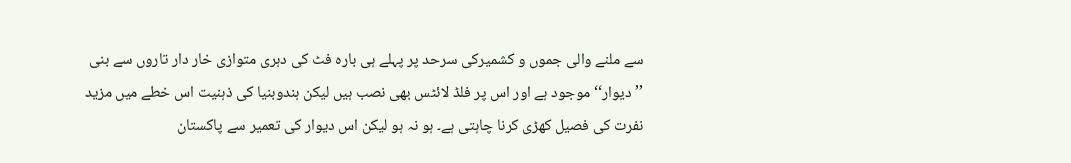سے ملنے والی جموں و کشمیرکی سرحد پر پہلے ہی بارہ فٹ کی دہری متوازی خار دار تاروں سے بنی ’’دیوار‘‘ موجود ہے اور اس پر فلڈ لائٹس بھی نصب ہیں لیکن ہندوبنیا کی ذہنیت اس خطے میں مزید نفرت کی فصیل کھڑی کرنا چاہتی ہے۔ ہو نہ ہو لیکن اس دیوار کی تعمیر سے پاکستان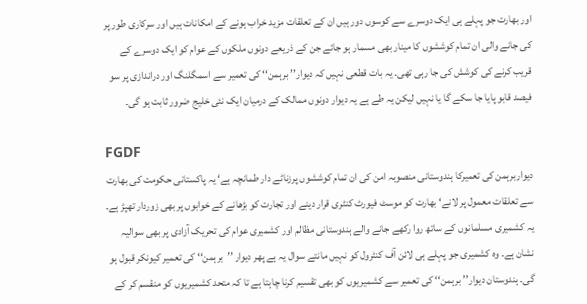اور بھارت جو پہلے ہی ایک دوسرے سے کوسوں دور ہیں ان کے تعلقات مزید خراب ہونے کے امکانات ہیں اور سرکاری طور پر کی جانے والی ان تمام کوششوں کا مینار بھی مسمار ہو جائے جن کے ذریعے دونوں ملکوں کے عوام کو ایک دوسرے کے قریب کرنے کی کوشش کی جا رہی تھی۔ یہ بات قطعی نہیں کہ دیوار’’ برہمن‘‘ کی تعمیر سے اسمگلنگ اور دراندازی پر سو فیصد قابو پایا جا سکے گا یا نہیں لیکن یہ طے ہے یہ دیوار دونوں ممالک کے درمیان ایک نئی خلیج ضرور ثابت ہو گی۔

FGDF
دیواربرہمن کی تعمیرکا ہندوستانی منصوبہ امن کی ان تمام کوششوں پرزناٹے دار طمانچہ ہے‘ یہ پاکستانی حکومت کی بھارت سے تعلقات معمول پر لانے‘ بھارت کو موسٹ فیورٹ کنٹری قرار دینے اور تجارت کو بڑھانے کے خوابوں پر بھی زوردار تھپڑ ہے۔ یہ کشمیری مسلمانوں کے ساتھ روا رکھے جانے والے ہندوستانی مظالم اور کشمیری عوام کی تحریک آزادی پر بھی سوالیہ نشان ہے۔ وہ کشمیری جو پہلے ہی لائن آف کنٹرول کو نہیں مانتے سوال یہ ہے پھر دیوار ’’برہمن‘‘ کی تعمیر کیونکر قبول ہو گی۔ ہندوستان دیوار’’ برہمن‘‘ کی تعمیر سے کشمیریوں کو بھی تقسیم کرنا چاہتا ہے تا کہ متحد کشمیریوں کو منقسم کر کے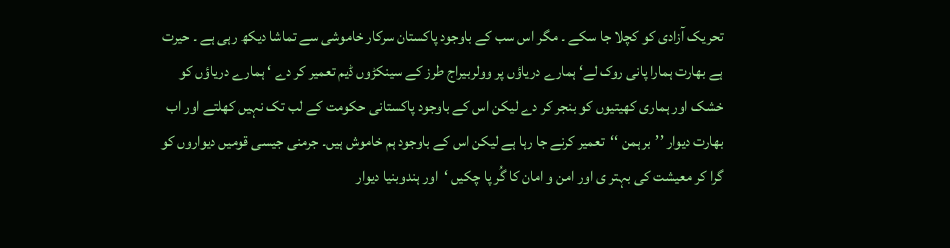تحریک آزادی کو کچلا جا سکے ۔ مگر اس سب کے باوجود پاکستان سرکار خاموشی سے تماشا دیکھ رہی ہے ۔ حیرت ہے بھارت ہمارا پانی روک لے‘ ہمارے دریاؤں پر وولربیراج طرز کے سینکڑوں ڈیم تعمیر کر دے ‘ ہمارے دریاؤں کو خشک اور ہماری کھیتیوں کو بنجر کر دے لیکن اس کے باوجود پاکستانی حکومت کے لب تک نہیں کھلتے اور اب بھارت دیوار ’’برہمن ‘‘تعمیر کرنے جا رہا ہے لیکن اس کے باوجود ہم خاموش ہیں۔ جرمنی جیسی قومیں دیواروں کو گرا کر معیشت کی بہتر ی اور امن و امان کا گُر پا چکیں ‘اور ہندوبنیا دیوار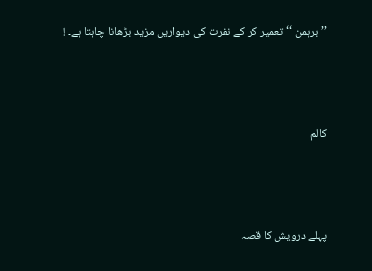’’برہمن ‘‘تعمیر کر کے نفرت کی دیواریں مزید بڑھانا چاہتا ہے۔ !



کالم



پہلے درویش کا قصہ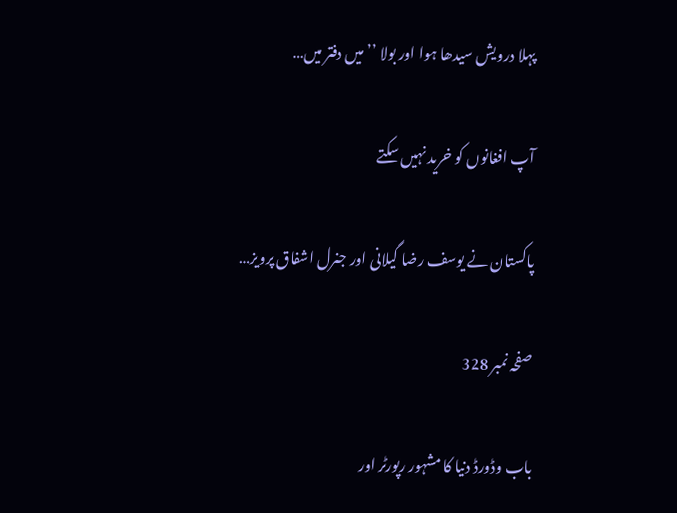پہلا درویش سیدھا ہوا اور بولا ’’میں دفتر میں…

آپ افغانوں کو خرید نہیں سکتے

پاکستان نے یوسف رضا گیلانی اور جنرل اشفاق پرویز…

صفحہ نمبر 328

باب وڈورڈ دنیا کا مشہور رپورٹر اور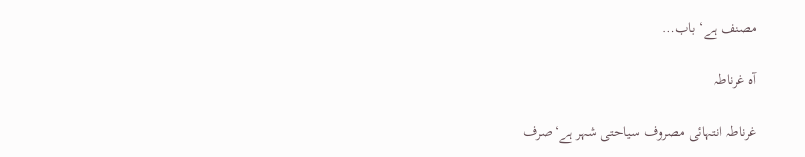مصنف ہے‘ باب…

آہ غرناطہ

غرناطہ انتہائی مصروف سیاحتی شہر ہے‘صرف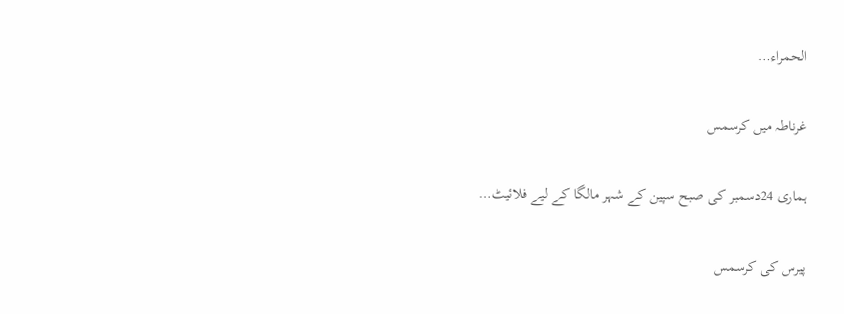الحمراء…

غرناطہ میں کرسمس

ہماری 24دسمبر کی صبح سپین کے شہر مالگا کے لیے فلائیٹ…

پیرس کی کرسمس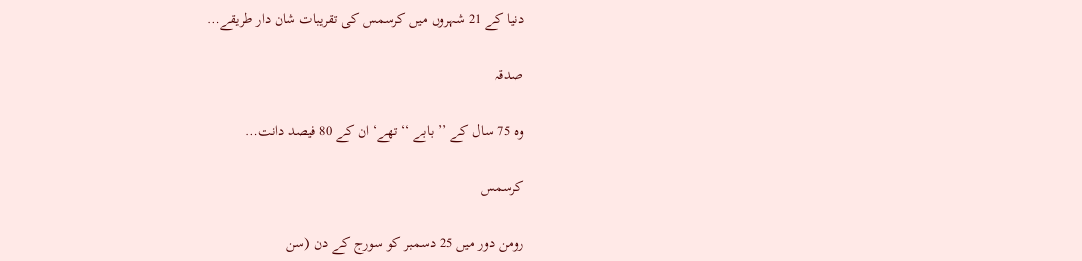دنیا کے 21 شہروں میں کرسمس کی تقریبات شان دار طریقے…

صدقہ

وہ 75 سال کے ’’ بابے ‘‘ تھے‘ ان کے 80 فیصد دانت…

کرسمس

رومن دور میں 25 دسمبر کو سورج کے دن (سن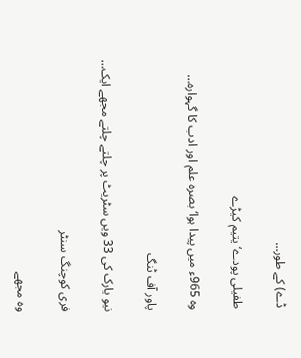ڈے) کے طور…

طفیلی پودے‘ یتیم کیڑے

وہ 965ء میں پیدا ہوا‘ بصرہ علم اور ادب کا گہوارہ…

پاور آف ٹنگ

نیو یارک کی 33 ویں سٹریٹ پر چلتے چلتے مجھے ایک…

فری کوچنگ سنٹر

وہ مجھے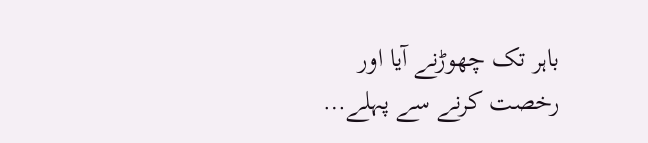باہر تک چھوڑنے آیا اور رخصت کرنے سے پہلے…